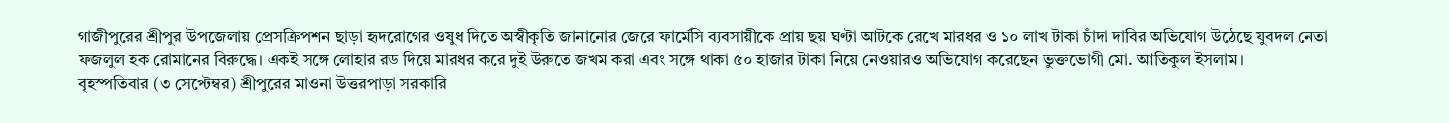গাজীপুরের শ্রীপুর উপজেলায় প্রেসক্রিপশন ছাড়া হৃদরোগের ওষুধ দিতে অস্বীকৃতি জানানোর জেরে ফার্মেসি ব্যবসায়ীকে প্রায় ছয় ঘণ্টা আটকে রেখে মারধর ও ১০ লাখ টাকা চাঁদা দাবির অভিযোগ উঠেছে যুবদল নেতা ফজলুল হক রোমানের বিরুদ্ধে। একই সঙ্গে লোহার রড দিয়ে মারধর করে দুই উরুতে জখম করা এবং সঙ্গে থাকা ৫০ হাজার টাকা নিয়ে নেওয়ারও অভিযোগ করেছেন ভুক্তভোগী মো. আতিকুল ইসলাম।
বৃহস্পতিবার (৩ সেপ্টেম্বর) শ্রীপুরের মাওনা উত্তরপাড়া সরকারি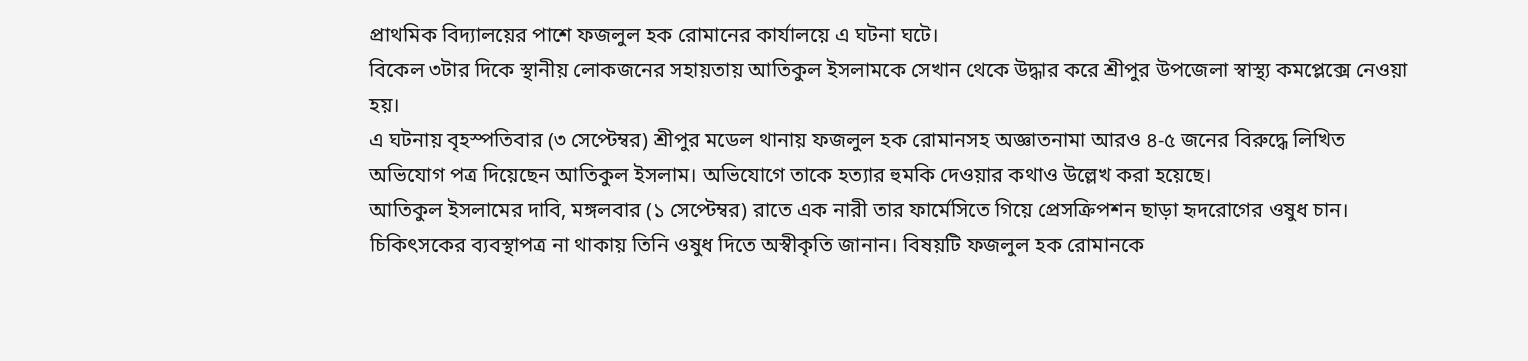প্রাথমিক বিদ্যালয়ের পাশে ফজলুল হক রোমানের কার্যালয়ে এ ঘটনা ঘটে।
বিকেল ৩টার দিকে স্থানীয় লোকজনের সহায়তায় আতিকুল ইসলামকে সেখান থেকে উদ্ধার করে শ্রীপুর উপজেলা স্বাস্থ্য কমপ্লেক্সে নেওয়া হয়।
এ ঘটনায় বৃহস্পতিবার (৩ সেপ্টেম্বর) শ্রীপুর মডেল থানায় ফজলুল হক রোমানসহ অজ্ঞাতনামা আরও ৪-৫ জনের বিরুদ্ধে লিখিত অভিযোগ পত্র দিয়েছেন আতিকুল ইসলাম। অভিযোগে তাকে হত্যার হুমকি দেওয়ার কথাও উল্লেখ করা হয়েছে।
আতিকুল ইসলামের দাবি, মঙ্গলবার (১ সেপ্টেম্বর) রাতে এক নারী তার ফার্মেসিতে গিয়ে প্রেসক্রিপশন ছাড়া হৃদরোগের ওষুধ চান। চিকিৎসকের ব্যবস্থাপত্র না থাকায় তিনি ওষুধ দিতে অস্বীকৃতি জানান। বিষয়টি ফজলুল হক রোমানকে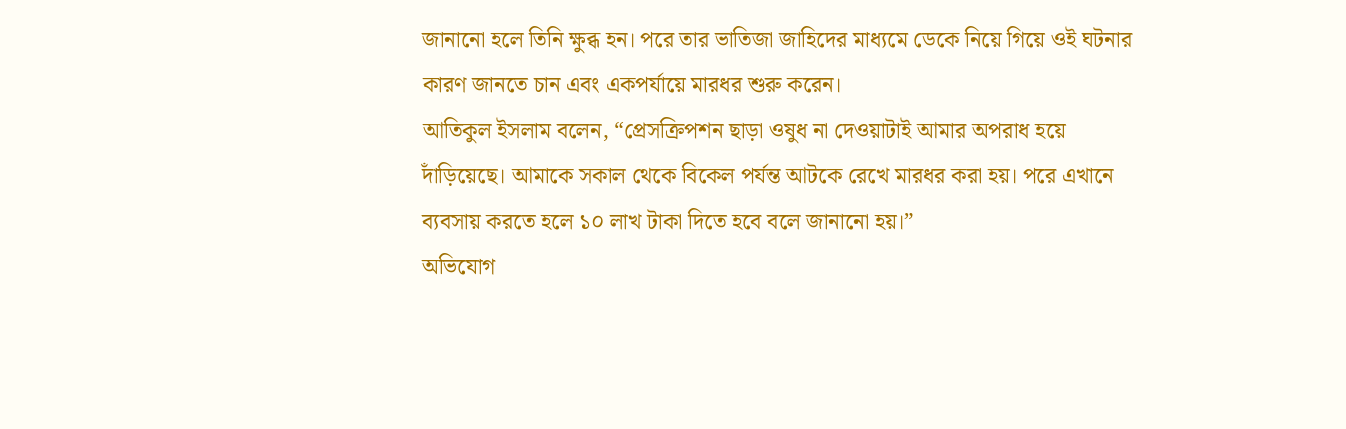জানানো হলে তিনি ক্ষুব্ধ হন। পরে তার ভাতিজা জাহিদের মাধ্যমে ডেকে নিয়ে গিয়ে ওই ঘটনার কারণ জানতে চান এবং একপর্যায়ে মারধর শুরু করেন।
আতিকুল ইসলাম বলেন, “প্রেসক্রিপশন ছাড়া ওষুধ না দেওয়াটাই আমার অপরাধ হয়ে দাঁড়িয়েছে। আমাকে সকাল থেকে বিকেল পর্যন্ত আটকে রেখে মারধর করা হয়। পরে এখানে ব্যবসায় করতে হলে ১০ লাখ টাকা দিতে হবে বলে জানানো হয়।”
অভিযোগ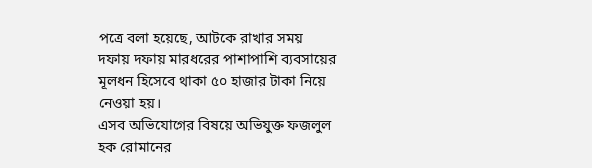পত্রে বলা হয়েছে, আটকে রাখার সময় দফায় দফায় মারধরের পাশাপাশি ব্যবসায়ের মূলধন হিসেবে থাকা ৫০ হাজার টাকা নিয়ে নেওয়া হয়।
এসব অভিযোগের বিষয়ে অভিযুক্ত ফজলুল হক রোমানের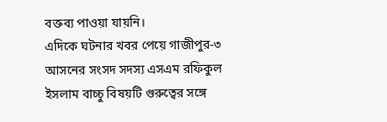বক্তব্য পাওয়া যায়নি।
এদিকে ঘটনার খবর পেয়ে গাজীপুর-৩ আসনের সংসদ সদস্য এসএম রফিকুল ইসলাম বাচ্চু বিষয়টি গুরুত্বের সঙ্গে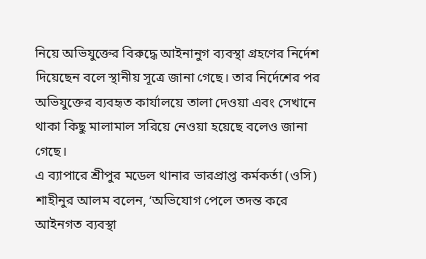নিয়ে অভিযুক্তের বিরুদ্ধে আইনানুগ ব্যবস্থা গ্রহণের নির্দেশ দিয়েছেন বলে স্থানীয় সূত্রে জানা গেছে। তার নির্দেশের পর অভিযুক্তের ব্যবহৃত কার্যালয়ে তালা দেওয়া এবং সেখানে থাকা কিছু মালামাল সরিয়ে নেওয়া হয়েছে বলেও জানা গেছে।
এ ব্যাপারে শ্রীপুর মডেল থানার ভারপ্রাপ্ত কর্মকর্তা (ওসি) শাহীনুর আলম বলেন, ‘অভিযোগ পেলে তদন্ত করে আইনগত ব্যবস্থা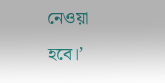নেওয়া হবে।’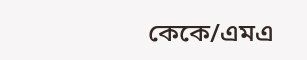কেকে/এমএ